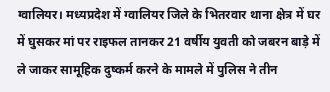ग्वालियर। मध्यप्रदेश में ग्वालियर जिले के भितरवार थाना क्षेत्र में घर में घुसकर मां पर राइफल तानकर 21 वर्षीय युवती को जबरन बाड़े में ले जाकर सामूहिक दुष्कर्म करने के मामले में पुलिस ने तीन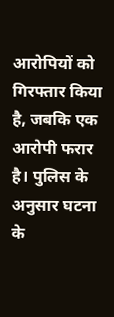आरोपियों को गिरफ्तार किया है, जबकि एक आरोपी फरार है। पुलिस के अनुसार घटना के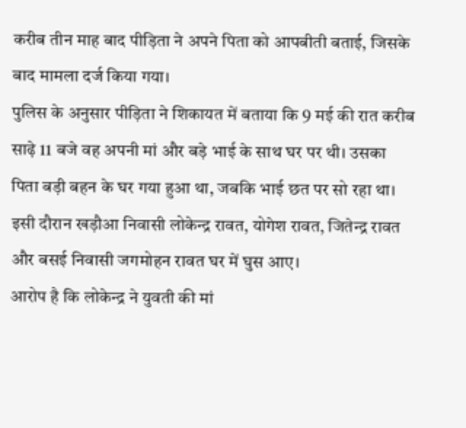करीब तीन माह बाद पीड़िता ने अपने पिता को आपबीती बताई, जिसके बाद मामला दर्ज किया गया।
पुलिस के अनुसार पीड़िता ने शिकायत में बताया कि 9 मई की रात करीब साढ़े 11 बजे वह अपनी मां और बड़े भाई के साथ घर पर थी। उसका पिता बड़ी बहन के घर गया हुआ था, जबकि भाई छत पर सो रहा था। इसी दौरान खड़ौआ निवासी लोकेन्द्र रावत, योगेश रावत, जितेन्द्र रावत और बसई निवासी जगमोहन रावत घर में घुस आए।
आरोप है कि लोकेन्द्र ने युवती की मां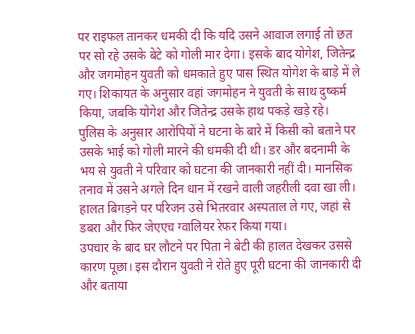पर राइफल तानकर धमकी दी कि यदि उसने आवाज लगाई तो छत पर सो रहे उसके बेटे को गोली मार देगा। इसके बाद योगेश, जितेन्द्र और जगमोहन युवती को धमकाते हुए पास स्थित योगेश के बाड़े में ले गए। शिकायत के अनुसार वहां जगमोहन ने युवती के साथ दुष्कर्म किया, जबकि योगेश और जितेन्द्र उसके हाथ पकड़े खड़े रहे।
पुलिस के अनुसार आरोपियों ने घटना के बारे में किसी को बताने पर उसके भाई को गोली मारने की धमकी दी थी। डर और बदनामी के भय से युवती ने परिवार को घटना की जानकारी नहीं दी। मानसिक तनाव में उसने अगले दिन धान में रखने वाली जहरीली दवा खा ली। हालत बिगड़ने पर परिजन उसे भितरवार अस्पताल ले गए, जहां से डबरा और फिर जेएएच ग्वालियर रेफर किया गया।
उपचार के बाद घर लौटने पर पिता ने बेटी की हालत देखकर उससे कारण पूछा। इस दौरान युवती ने रोते हुए पूरी घटना की जानकारी दी और बताया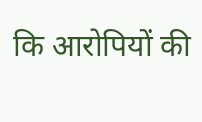कि आरोपियों की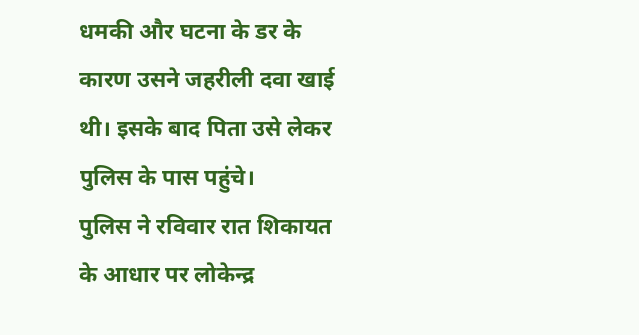धमकी और घटना के डर के कारण उसने जहरीली दवा खाई थी। इसके बाद पिता उसे लेकर पुलिस के पास पहुंचे।
पुलिस ने रविवार रात शिकायत के आधार पर लोकेन्द्र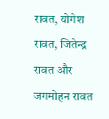रावत, योगेश रावत, जितेन्द्र रावत और जगमोहन रावत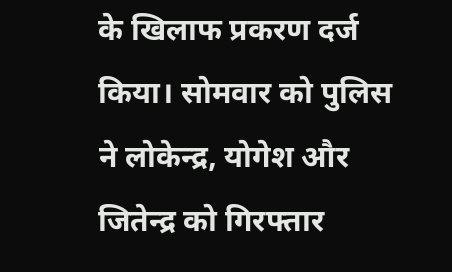के खिलाफ प्रकरण दर्ज किया। सोमवार को पुलिस ने लोकेन्द्र, योगेश और जितेन्द्र को गिरफ्तार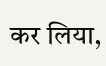कर लिया,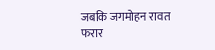जबकि जगमोहन रावत फरार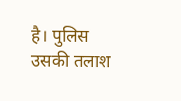है। पुलिस उसकी तलाश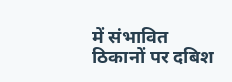में संभावित ठिकानों पर दबिश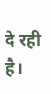दे रही है।